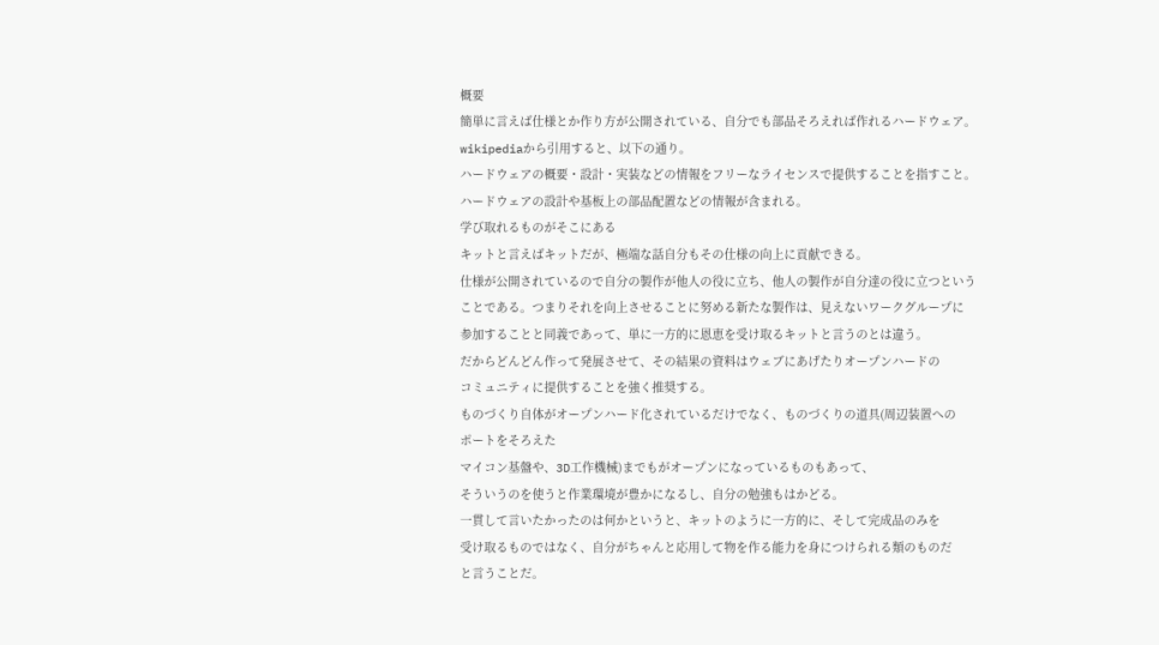概要
簡単に言えば仕様とか作り方が公開されている、自分でも部品そろえれば作れるハードウェア。
wikipediaから引用すると、以下の通り。
ハードウェアの概要・設計・実装などの情報をフリーなライセンスで提供することを指すこと。
ハードウェアの設計や基板上の部品配置などの情報が含まれる。
学び取れるものがそこにある
キットと言えばキットだが、極端な話自分もその仕様の向上に貢献できる。
仕様が公開されているので自分の製作が他人の役に立ち、他人の製作が自分達の役に立つという
ことである。つまりそれを向上させることに努める新たな製作は、見えないワークグループに
参加することと同義であって、単に一方的に恩恵を受け取るキットと言うのとは違う。
だからどんどん作って発展させて、その結果の資料はウェブにあげたりオープンハードの
コミュニティに提供することを強く推奨する。
ものづくり自体がオープンハード化されているだけでなく、ものづくりの道具(周辺装置への
ポートをそろえた
マイコン基盤や、3D工作機械)までもがオープンになっているものもあって、
そういうのを使うと作業環境が豊かになるし、自分の勉強もはかどる。
一貫して言いたかったのは何かというと、キットのように一方的に、そして完成品のみを
受け取るものではなく、自分がちゃんと応用して物を作る能力を身につけられる類のものだ
と言うことだ。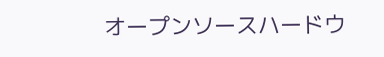オープンソースハードウ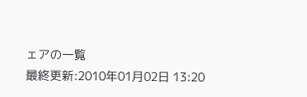ェアの一覧
最終更新:2010年01月02日 13:20